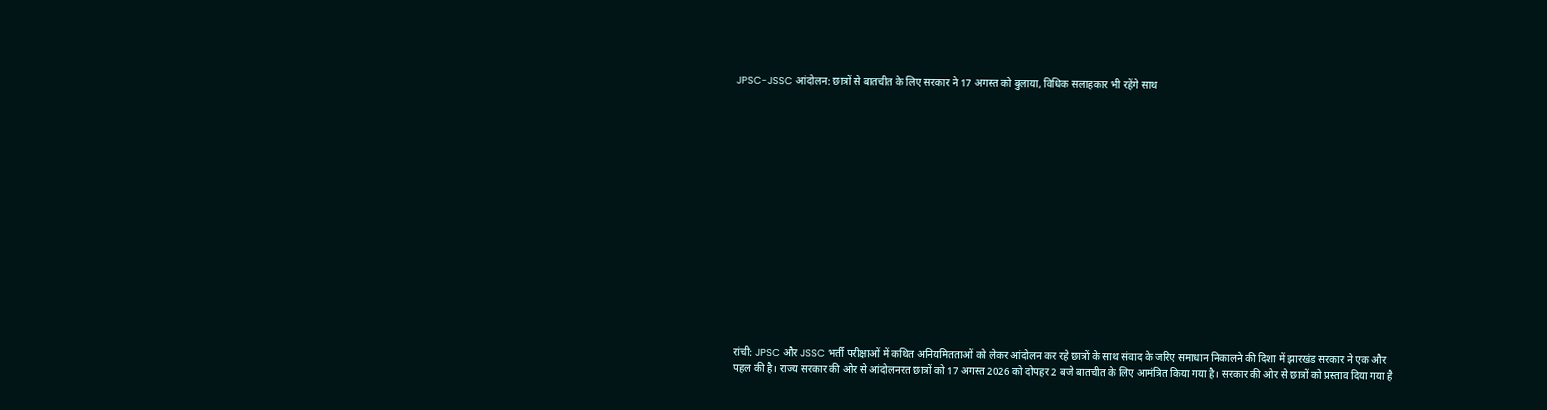JPSC-JSSC आंदोलन: छात्रों से बातचीत के लिए सरकार ने 17 अगस्त को बुलाया, विधिक सलाहकार भी रहेंगे साथ
















रांची: JPSC और JSSC भर्ती परीक्षाओं में कथित अनियमितताओं को लेकर आंदोलन कर रहे छात्रों के साथ संवाद के जरिए समाधान निकालने की दिशा में झारखंड सरकार ने एक और पहल की है। राज्य सरकार की ओर से आंदोलनरत छात्रों को 17 अगस्त 2026 को दोपहर 2 बजे बातचीत के लिए आमंत्रित किया गया है। सरकार की ओर से छात्रों को प्रस्ताव दिया गया है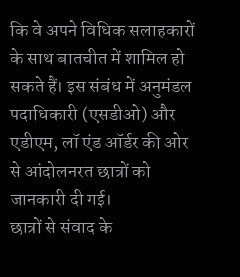कि वे अपने विधिक सलाहकारों के साथ बातचीत में शामिल हो सकते हैं। इस संबंध में अनुमंडल पदाधिकारी (एसडीओ) और एडीएम, लॉ एंड ऑर्डर की ओर से आंदोलनरत छात्रों को जानकारी दी गई।
छात्रों से संवाद के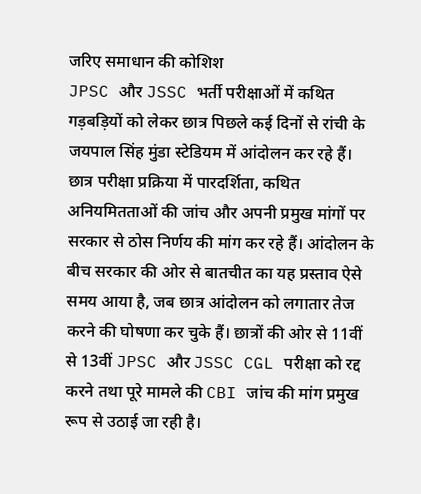जरिए समाधान की कोशिश
JPSC और JSSC भर्ती परीक्षाओं में कथित गड़बड़ियों को लेकर छात्र पिछले कई दिनों से रांची के जयपाल सिंह मुंडा स्टेडियम में आंदोलन कर रहे हैं। छात्र परीक्षा प्रक्रिया में पारदर्शिता, कथित अनियमितताओं की जांच और अपनी प्रमुख मांगों पर सरकार से ठोस निर्णय की मांग कर रहे हैं। आंदोलन के बीच सरकार की ओर से बातचीत का यह प्रस्ताव ऐसे समय आया है, जब छात्र आंदोलन को लगातार तेज करने की घोषणा कर चुके हैं। छात्रों की ओर से 11वीं से 13वीं JPSC और JSSC CGL परीक्षा को रद्द करने तथा पूरे मामले की CBI जांच की मांग प्रमुख रूप से उठाई जा रही है।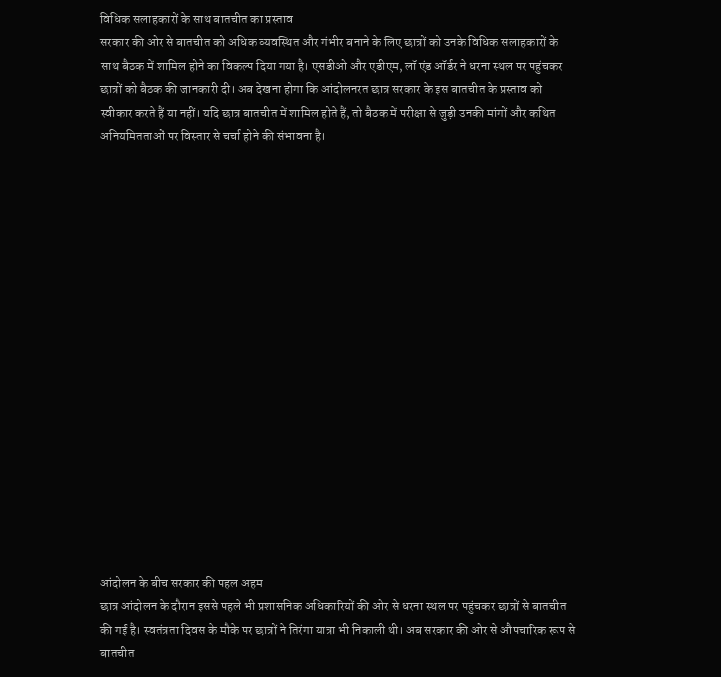विधिक सलाहकारों के साथ बातचीत का प्रस्ताव
सरकार की ओर से बातचीत को अधिक व्यवस्थित और गंभीर बनाने के लिए छात्रों को उनके विधिक सलाहकारों के साथ बैठक में शामिल होने का विकल्प दिया गया है। एसडीओ और एडीएम, लॉ एंड ऑर्डर ने धरना स्थल पर पहुंचकर छात्रों को बैठक की जानकारी दी। अब देखना होगा कि आंदोलनरत छात्र सरकार के इस बातचीत के प्रस्ताव को स्वीकार करते हैं या नहीं। यदि छात्र बातचीत में शामिल होते हैं, तो बैठक में परीक्षा से जुड़ी उनकी मांगों और कथित अनियमितताओं पर विस्तार से चर्चा होने की संभावना है।


















आंदोलन के बीच सरकार की पहल अहम
छात्र आंदोलन के दौरान इससे पहले भी प्रशासनिक अधिकारियों की ओर से धरना स्थल पर पहुंचकर छात्रों से बातचीत की गई है। स्वतंत्रता दिवस के मौके पर छात्रों ने तिरंगा यात्रा भी निकाली थी। अब सरकार की ओर से औपचारिक रूप से बातचीत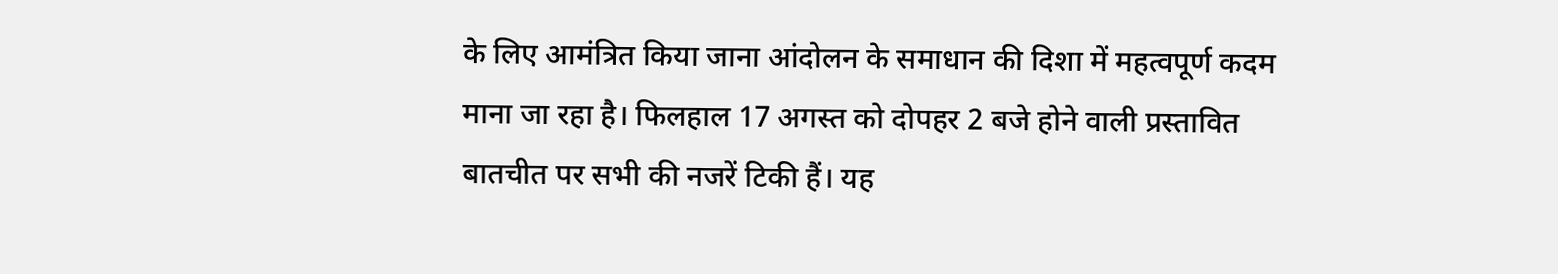के लिए आमंत्रित किया जाना आंदोलन के समाधान की दिशा में महत्वपूर्ण कदम माना जा रहा है। फिलहाल 17 अगस्त को दोपहर 2 बजे होने वाली प्रस्तावित बातचीत पर सभी की नजरें टिकी हैं। यह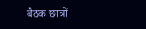बैठक छात्रों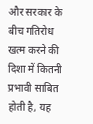और सरकार के बीच गतिरोध खत्म करने की दिशा में कितनी प्रभावी साबित होती है, यह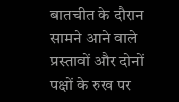बातचीत के दौरान सामने आने वाले प्रस्तावों और दोनों पक्षों के रुख पर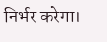निर्भर करेगा।